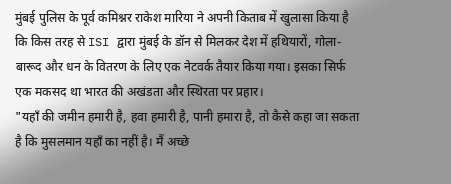मुंबई पुलिस के पूर्व कमिश्नर राकेश मारिया ने अपनी किताब में खुलासा किया है कि किस तरह से ISI द्वारा मुंबई के डॉन से मिलकर देश में हथियारों, गोला-बारूद और धन के वितरण के लिए एक नेटवर्क तैयार किया गया। इसका सिर्फ एक मकसद था भारत की अखंडता और स्थिरता पर प्रहार।
"यहाँ की जमीन हमारी है, हवा हमारी है, पानी हमारा है, तो कैसे कहा जा सकता है कि मुसलमान यहाँ का नहीं है। मैं अच्छे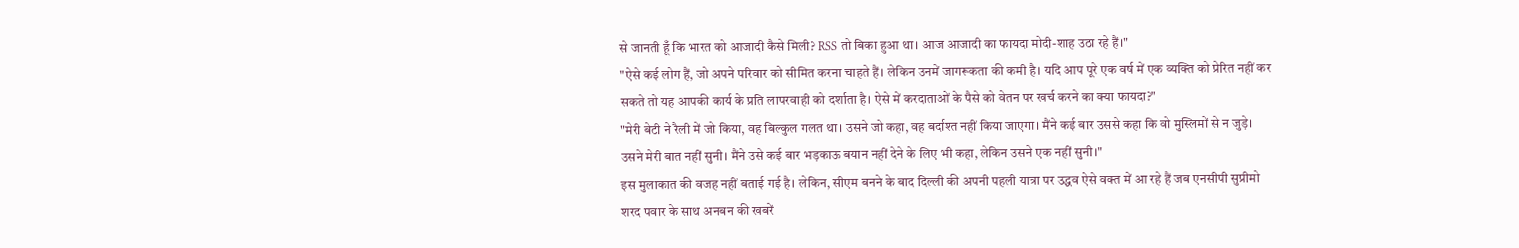से जानती हूँ कि भारत को आजादी कैसे मिली? RSS तो बिका हुआ था। आज आजादी का फायदा मोदी-शाह उठा रहे हैं।"
"ऐसे कई लोग हैं, जो अपने परिवार को सीमित करना चाहते हैं। लेकिन उनमें जागरूकता की कमी है। यदि आप पूरे एक वर्ष में एक व्यक्ति को प्रेरित नहीं कर सकते तो यह आपकी कार्य के प्रति लापरवाही को दर्शाता है। ऐसे में करदाताओं के पैसे को वेतन पर खर्च करने का क्या फायदा?"
"मेरी बेटी ने रैली में जो किया, वह बिल्कुल गलत था। उसने जो कहा, वह बर्दाश्त नहीं किया जाएगा। मैंने कई बार उससे कहा कि वो मुस्लिमों से न जुड़े। उसने मेरी बात नहीं सुनी। मैंने उसे कई बार भड़काऊ बयान नहीं देने के लिए भी कहा, लेकिन उसने एक नहीं सुनी।"
इस मुलाकात की वजह नहीं बताई गई है। लेकिन, सीएम बनने के बाद दिल्ली की अपनी पहली यात्रा पर उद्धव ऐसे वक्त में आ रहे हैं जब एनसीपी सुप्रीमो शरद पवार के साथ अनबन की खबरें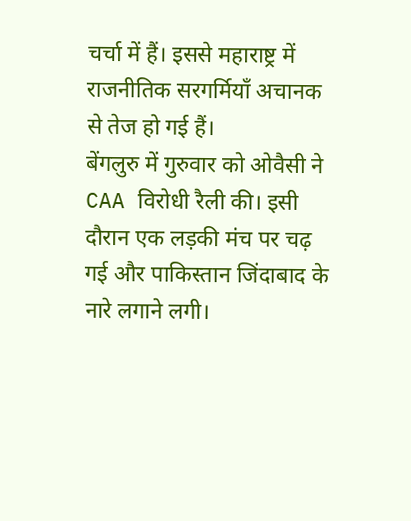चर्चा में हैं। इससे महाराष्ट्र में राजनीतिक सरगर्मियॉं अचानक से तेज हो गई हैं।
बेंगलुरु में गुरुवार को ओवैसी ने CAA विरोधी रैली की। इसी दौरान एक लड़की मंच पर चढ़ गई और पाकिस्तान जिंदाबाद के नारे लगाने लगी।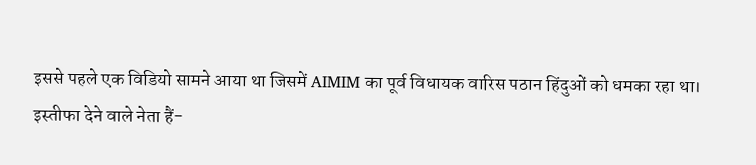इससे पहले एक विडियो सामने आया था जिसमें AIMIM का पूर्व विधायक वारिस पठान हिंदुओं को धमका रहा था।
इस्तीफा देने वाले नेता हैं-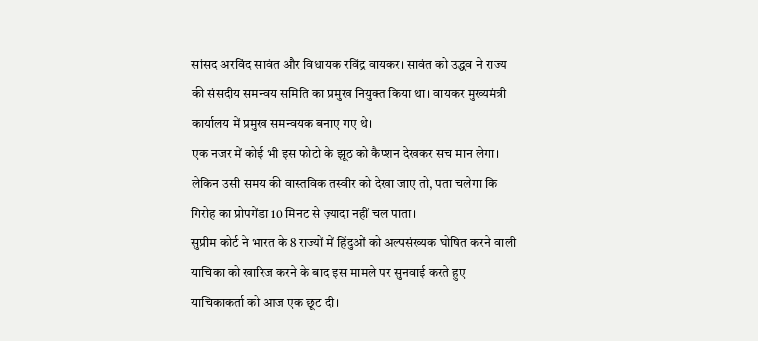सांसद अरविंद सावंत और विधायक रविंद्र वायकर। सावंत को उद्धव ने राज्य की संसदीय समन्वय समिति का प्रमुख नियुक्त किया था। वायकर मुख्यमंत्री कार्यालय में प्रमुख समन्वयक बनाए गए थे।
एक नजर में कोई भी इस फोटो के झूठ को कैप्शन देखकर सच मान लेगा। लेकिन उसी समय की वास्तविक तस्वीर को देखा जाए तो, पता चलेगा कि गिरोह का प्रोपगेंडा 10 मिनट से ज़्यादा नहीं चल पाता।
सुप्रीम कोर्ट ने भारत के 8 राज्यों में हिंदुओं को अल्पसंख्यक घोषित करने वाली याचिका को खारिज करने के बाद इस मामले पर सुनवाई करते हुए याचिकाकर्ता को आज एक छूट दी।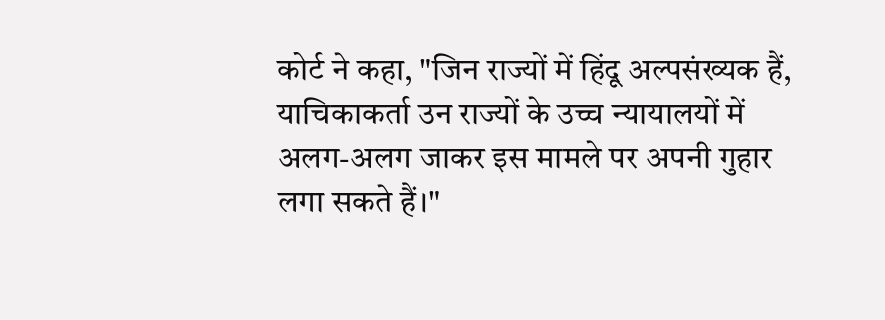कोर्ट ने कहा, "जिन राज्यों में हिंदू अल्पसंख्यक हैं, याचिकाकर्ता उन राज्यों के उच्च न्यायालयों में अलग-अलग जाकर इस मामले पर अपनी गुहार लगा सकते हैं।"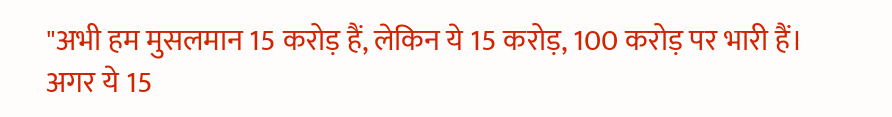"अभी हम मुसलमान 15 करोड़ हैं, लेकिन ये 15 करोड़, 100 करोड़ पर भारी हैं। अगर ये 15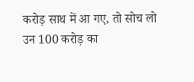करोड़ साथ में आ गए, तो सोच लो उन 100 करोड़ का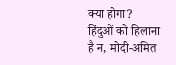क्या होगा? हिंदुओं को हिलाना है न, मोदी-अमित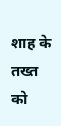शाह के तख्त को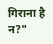गिराना है न?"